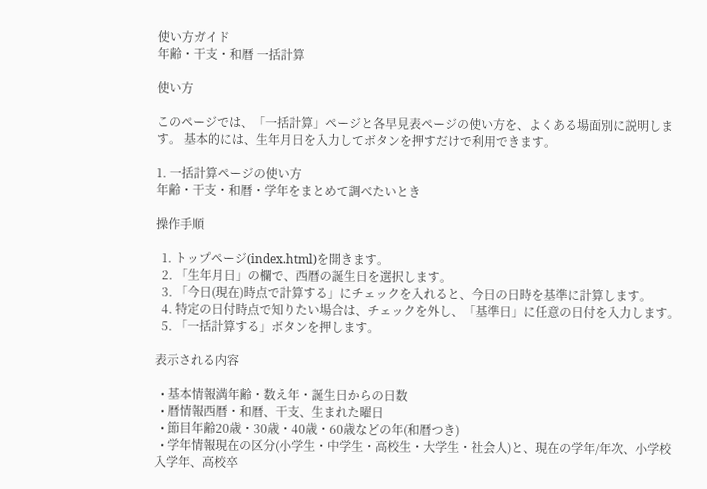使い方ガイド
年齢・干支・和暦 一括計算

使い方

このページでは、「一括計算」ページと各早見表ページの使い方を、よくある場面別に説明します。 基本的には、生年月日を入力してボタンを押すだけで利用できます。

1. 一括計算ページの使い方
年齢・干支・和暦・学年をまとめて調べたいとき

操作手順

  1. トップページ(index.html)を開きます。
  2. 「生年月日」の欄で、西暦の誕生日を選択します。
  3. 「今日(現在)時点で計算する」にチェックを入れると、今日の日時を基準に計算します。
  4. 特定の日付時点で知りたい場合は、チェックを外し、「基準日」に任意の日付を入力します。
  5. 「一括計算する」ボタンを押します。

表示される内容

  • 基本情報満年齢・数え年・誕生日からの日数
  • 暦情報西暦・和暦、干支、生まれた曜日
  • 節目年齢20歳・30歳・40歳・60歳などの年(和暦つき)
  • 学年情報現在の区分(小学生・中学生・高校生・大学生・社会人)と、現在の学年/年次、小学校入学年、高校卒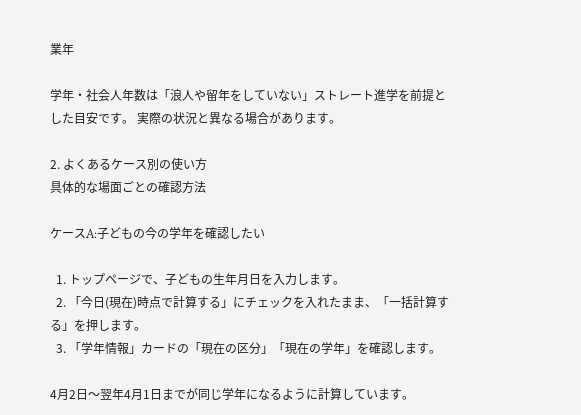業年

学年・社会人年数は「浪人や留年をしていない」ストレート進学を前提とした目安です。 実際の状況と異なる場合があります。

2. よくあるケース別の使い方
具体的な場面ごとの確認方法

ケースA:子どもの今の学年を確認したい

  1. トップページで、子どもの生年月日を入力します。
  2. 「今日(現在)時点で計算する」にチェックを入れたまま、「一括計算する」を押します。
  3. 「学年情報」カードの「現在の区分」「現在の学年」を確認します。

4月2日〜翌年4月1日までが同じ学年になるように計算しています。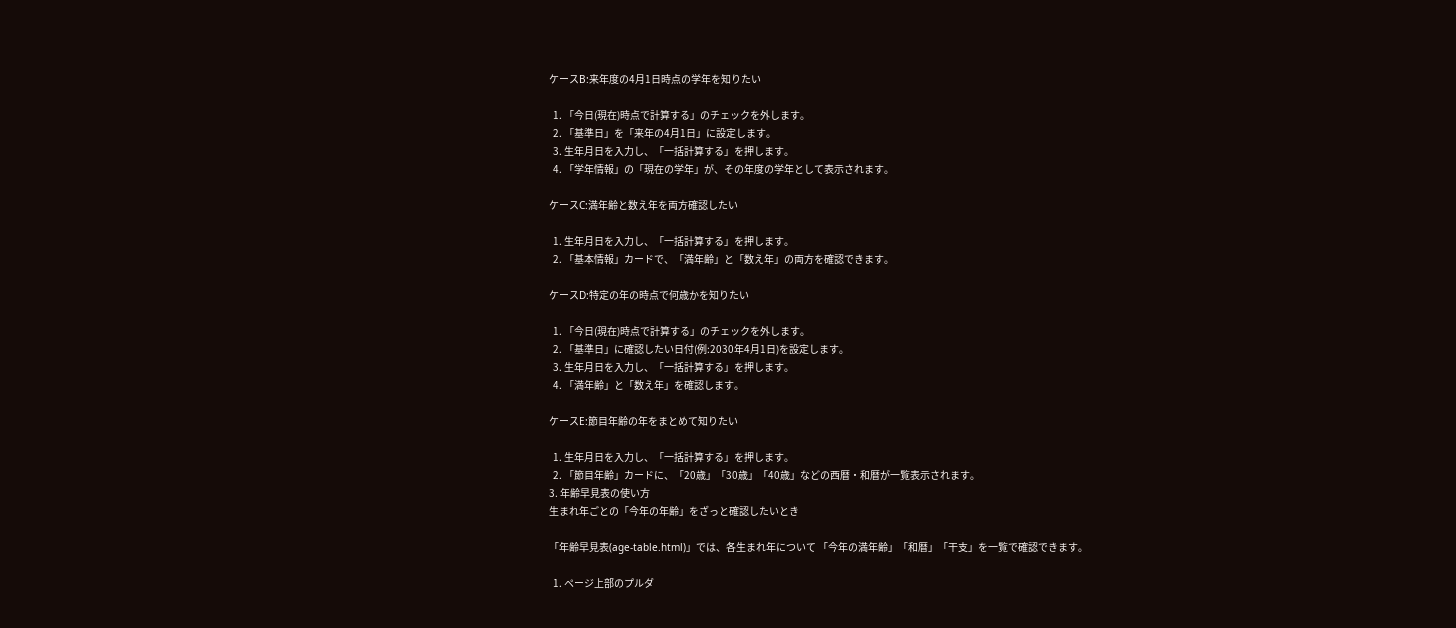ケースB:来年度の4月1日時点の学年を知りたい

  1. 「今日(現在)時点で計算する」のチェックを外します。
  2. 「基準日」を「来年の4月1日」に設定します。
  3. 生年月日を入力し、「一括計算する」を押します。
  4. 「学年情報」の「現在の学年」が、その年度の学年として表示されます。

ケースC:満年齢と数え年を両方確認したい

  1. 生年月日を入力し、「一括計算する」を押します。
  2. 「基本情報」カードで、「満年齢」と「数え年」の両方を確認できます。

ケースD:特定の年の時点で何歳かを知りたい

  1. 「今日(現在)時点で計算する」のチェックを外します。
  2. 「基準日」に確認したい日付(例:2030年4月1日)を設定します。
  3. 生年月日を入力し、「一括計算する」を押します。
  4. 「満年齢」と「数え年」を確認します。

ケースE:節目年齢の年をまとめて知りたい

  1. 生年月日を入力し、「一括計算する」を押します。
  2. 「節目年齢」カードに、「20歳」「30歳」「40歳」などの西暦・和暦が一覧表示されます。
3. 年齢早見表の使い方
生まれ年ごとの「今年の年齢」をざっと確認したいとき

「年齢早見表(age-table.html)」では、各生まれ年について 「今年の満年齢」「和暦」「干支」を一覧で確認できます。

  1. ページ上部のプルダ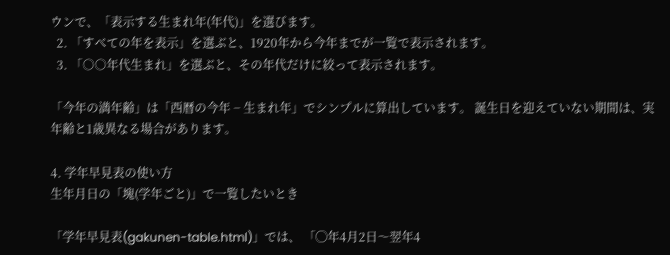ウンで、「表示する生まれ年(年代)」を選びます。
  2. 「すべての年を表示」を選ぶと、1920年から今年までが一覧で表示されます。
  3. 「○○年代生まれ」を選ぶと、その年代だけに絞って表示されます。

「今年の満年齢」は「西暦の今年 − 生まれ年」でシンプルに算出しています。 誕生日を迎えていない期間は、実年齢と1歳異なる場合があります。

4. 学年早見表の使い方
生年月日の「塊(学年ごと)」で一覧したいとき

「学年早見表(gakunen-table.html)」では、 「◯年4月2日〜翌年4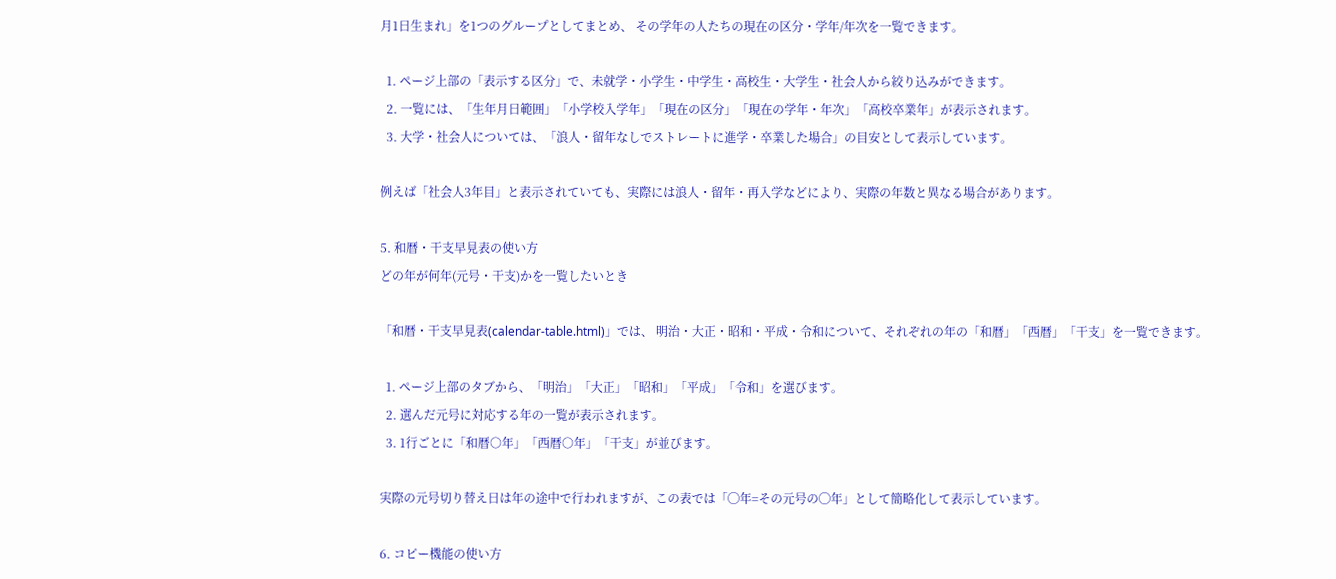月1日生まれ」を1つのグループとしてまとめ、 その学年の人たちの現在の区分・学年/年次を一覧できます。

  1. ページ上部の「表示する区分」で、未就学・小学生・中学生・高校生・大学生・社会人から絞り込みができます。
  2. 一覧には、「生年月日範囲」「小学校入学年」「現在の区分」「現在の学年・年次」「高校卒業年」が表示されます。
  3. 大学・社会人については、「浪人・留年なしでストレートに進学・卒業した場合」の目安として表示しています。

例えば「社会人3年目」と表示されていても、実際には浪人・留年・再入学などにより、実際の年数と異なる場合があります。

5. 和暦・干支早見表の使い方
どの年が何年(元号・干支)かを一覧したいとき

「和暦・干支早見表(calendar-table.html)」では、 明治・大正・昭和・平成・令和について、それぞれの年の「和暦」「西暦」「干支」を一覧できます。

  1. ページ上部のタブから、「明治」「大正」「昭和」「平成」「令和」を選びます。
  2. 選んだ元号に対応する年の一覧が表示されます。
  3. 1行ごとに「和暦○年」「西暦○年」「干支」が並びます。

実際の元号切り替え日は年の途中で行われますが、この表では「◯年=その元号の◯年」として簡略化して表示しています。

6. コピー機能の使い方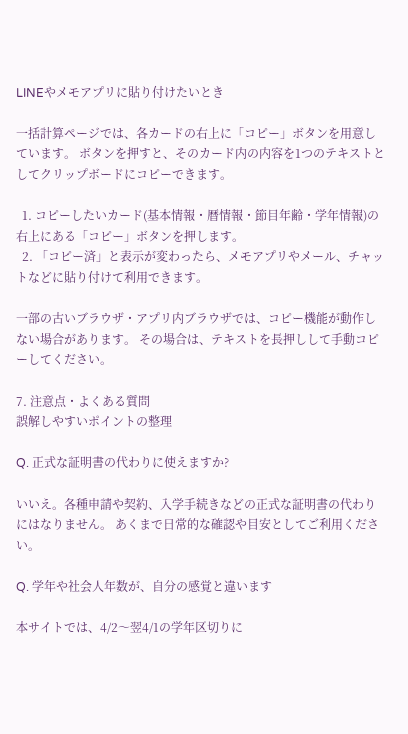LINEやメモアプリに貼り付けたいとき

一括計算ページでは、各カードの右上に「コピー」ボタンを用意しています。 ボタンを押すと、そのカード内の内容を1つのテキストとしてクリップボードにコピーできます。

  1. コピーしたいカード(基本情報・暦情報・節目年齢・学年情報)の右上にある「コピー」ボタンを押します。
  2. 「コピー済」と表示が変わったら、メモアプリやメール、チャットなどに貼り付けて利用できます。

一部の古いブラウザ・アプリ内ブラウザでは、コピー機能が動作しない場合があります。 その場合は、テキストを長押しして手動コピーしてください。

7. 注意点・よくある質問
誤解しやすいポイントの整理

Q. 正式な証明書の代わりに使えますか?

いいえ。各種申請や契約、入学手続きなどの正式な証明書の代わりにはなりません。 あくまで日常的な確認や目安としてご利用ください。

Q. 学年や社会人年数が、自分の感覚と違います

本サイトでは、4/2〜翌4/1の学年区切りに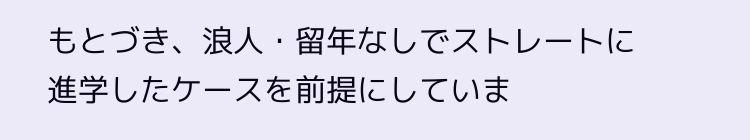もとづき、浪人・留年なしでストレートに進学したケースを前提にしていま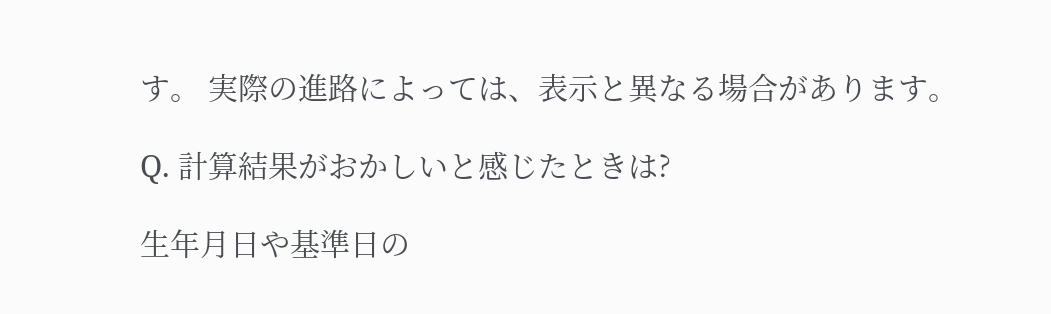す。 実際の進路によっては、表示と異なる場合があります。

Q. 計算結果がおかしいと感じたときは?

生年月日や基準日の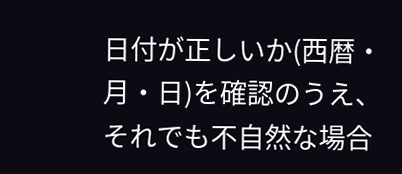日付が正しいか(西暦・月・日)を確認のうえ、 それでも不自然な場合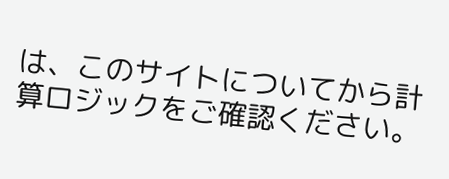は、このサイトについてから計算ロジックをご確認ください。